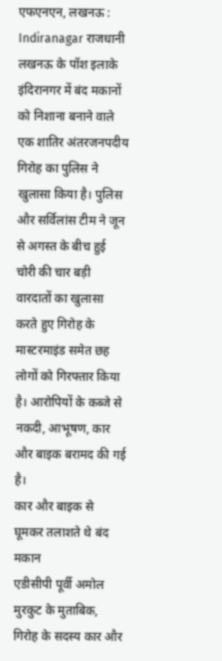एफएनएन, लखनऊ : Indiranagar राजधानी लखनऊ के पॉश इलाके इंदिरानगर में बंद मकानों को निशाना बनाने वाले एक शातिर अंतरजनपदीय गिरोह का पुलिस ने खुलासा किया है। पुलिस और सर्विलांस टीम ने जून से अगस्त के बीच हुई चोरी की चार बड़ी वारदातों का खुलासा करते हुए गिरोह के मास्टरमाइंड समेत छह लोगों को गिरफ्तार किया है। आरोपियों के कब्जे से नकदी, आभूषण, कार और बाइक बरामद की गई है।
कार और बाइक से घूमकर तलाशते थे बंद मकान
एडीसीपी पूर्वी अमोल मुरकुट के मुताबिक, गिरोह के सदस्य कार और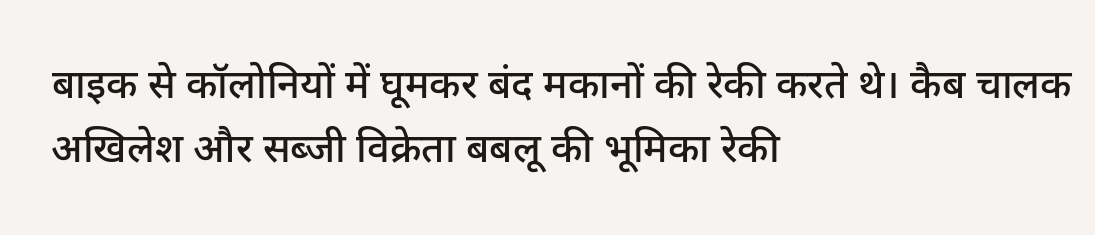बाइक से कॉलोनियों में घूमकर बंद मकानों की रेकी करते थे। कैब चालक अखिलेश और सब्जी विक्रेता बबलू की भूमिका रेकी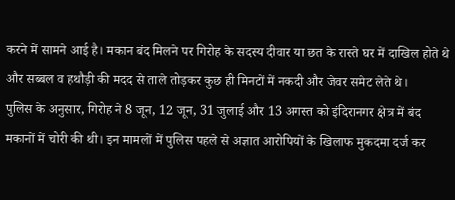करने में सामने आई है। मकान बंद मिलने पर गिरोह के सदस्य दीवार या छत के रास्ते घर में दाखिल होते थे और सब्बल व हथौड़ी की मदद से ताले तोड़कर कुछ ही मिनटों में नकदी और जेवर समेट लेते थे।
पुलिस के अनुसार, गिरोह ने 8 जून, 12 जून, 31 जुलाई और 13 अगस्त को इंदिरानगर क्षेत्र में बंद मकानों में चोरी की थी। इन मामलों में पुलिस पहले से अज्ञात आरोपियों के खिलाफ मुकदमा दर्ज कर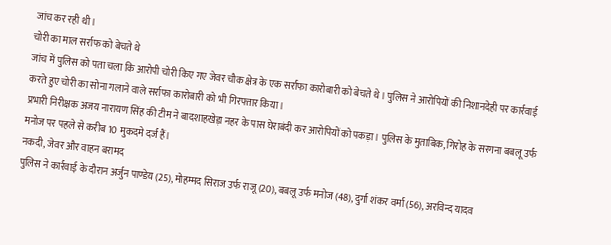जांच कर रही थी।
चोरी का माल सर्राफ को बेचते थे
जांच में पुलिस को पता चला कि आरोपी चोरी किए गए जेवर चौक क्षेत्र के एक सर्राफा कारोबारी को बेचते थे। पुलिस ने आरोपियों की निशानदेही पर कार्रवाई करते हुए चोरी का सोना गलाने वाले सर्राफा कारोबारी को भी गिरफ्तार किया।
प्रभारी निरीक्षक अजय नारायण सिंह की टीम ने बादशाहखेड़ा नहर के पास घेराबंदी कर आरोपियों को पकड़ा। पुलिस के मुताबिक, गिरोह के सरगना बबलू उर्फ मनोज पर पहले से करीब 10 मुकदमे दर्ज हैं।
नकदी, जेवर और वाहन बरामद
पुलिस ने कार्रवाई के दौरान अर्जुन पाण्डेय (25), मोहम्मद सिराज उर्फ राजू (20), बबलू उर्फ मनोज (48), दुर्गा शंकर वर्मा (56), अरविन्द यादव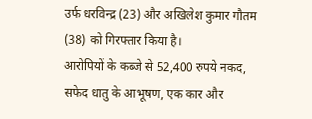उर्फ धरविन्द्र (23) और अखिलेश कुमार गौतम (38) को गिरफ्तार किया है।
आरोपियों के कब्जे से 52,400 रुपये नकद, सफेद धातु के आभूषण, एक कार और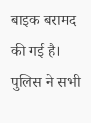बाइक बरामद की गई है। पुलिस ने सभी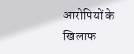आरोपियों के खिलाफ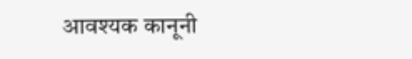आवश्यक कानूनी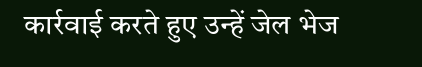कार्रवाई करते हुए उन्हें जेल भेज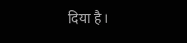दिया है।